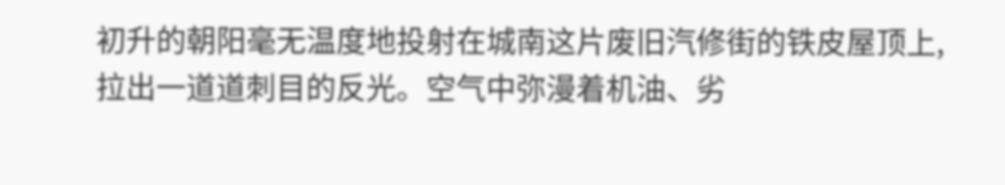初升的朝阳毫无温度地投射在城南这片废旧汽修街的铁皮屋顶上,拉出一道道刺目的反光。空气中弥漫着机油、劣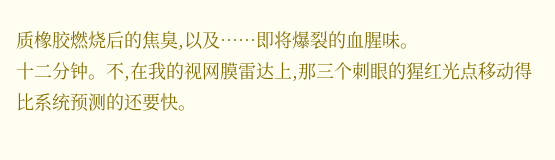质橡胶燃烧后的焦臭,以及……即将爆裂的血腥味。
十二分钟。不,在我的视网膜雷达上,那三个刺眼的猩红光点移动得比系统预测的还要快。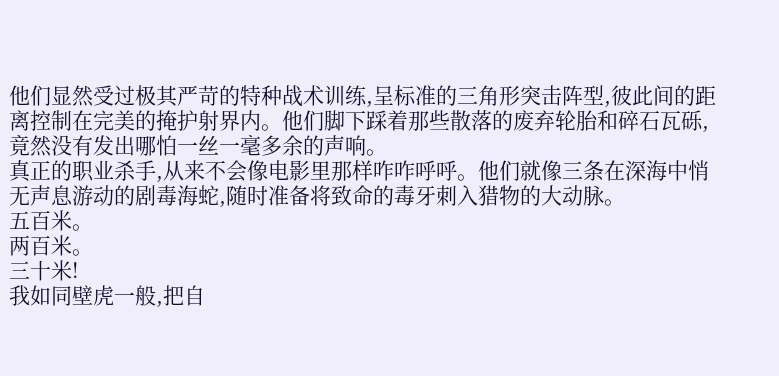他们显然受过极其严苛的特种战术训练,呈标准的三角形突击阵型,彼此间的距离控制在完美的掩护射界内。他们脚下踩着那些散落的废弃轮胎和碎石瓦砾,竟然没有发出哪怕一丝一毫多余的声响。
真正的职业杀手,从来不会像电影里那样咋咋呼呼。他们就像三条在深海中悄无声息游动的剧毒海蛇,随时准备将致命的毒牙刺入猎物的大动脉。
五百米。
两百米。
三十米!
我如同壁虎一般,把自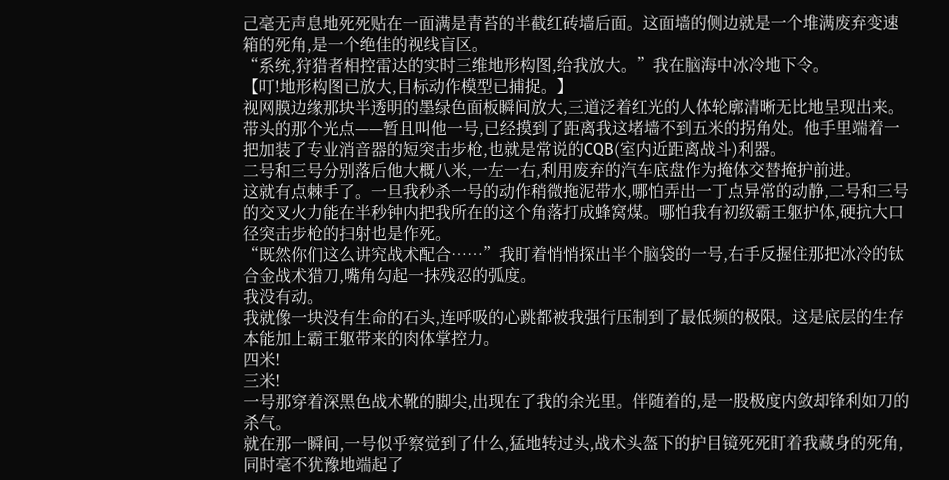己毫无声息地死死贴在一面满是青苔的半截红砖墙后面。这面墙的侧边就是一个堆满废弃变速箱的死角,是一个绝佳的视线盲区。
“系统,狩猎者相控雷达的实时三维地形构图,给我放大。”我在脑海中冰冷地下令。
【叮!地形构图已放大,目标动作模型已捕捉。】
视网膜边缘那块半透明的墨绿色面板瞬间放大,三道泛着红光的人体轮廓清晰无比地呈现出来。带头的那个光点——暂且叫他一号,已经摸到了距离我这堵墙不到五米的拐角处。他手里端着一把加装了专业消音器的短突击步枪,也就是常说的CQB(室内近距离战斗)利器。
二号和三号分别落后他大概八米,一左一右,利用废弃的汽车底盘作为掩体交替掩护前进。
这就有点棘手了。一旦我秒杀一号的动作稍微拖泥带水,哪怕弄出一丁点异常的动静,二号和三号的交叉火力能在半秒钟内把我所在的这个角落打成蜂窝煤。哪怕我有初级霸王躯护体,硬抗大口径突击步枪的扫射也是作死。
“既然你们这么讲究战术配合……”我盯着悄悄探出半个脑袋的一号,右手反握住那把冰冷的钛合金战术猎刀,嘴角勾起一抹残忍的弧度。
我没有动。
我就像一块没有生命的石头,连呼吸的心跳都被我强行压制到了最低频的极限。这是底层的生存本能加上霸王躯带来的肉体掌控力。
四米!
三米!
一号那穿着深黑色战术靴的脚尖,出现在了我的余光里。伴随着的,是一股极度内敛却锋利如刀的杀气。
就在那一瞬间,一号似乎察觉到了什么,猛地转过头,战术头盔下的护目镜死死盯着我藏身的死角,同时毫不犹豫地端起了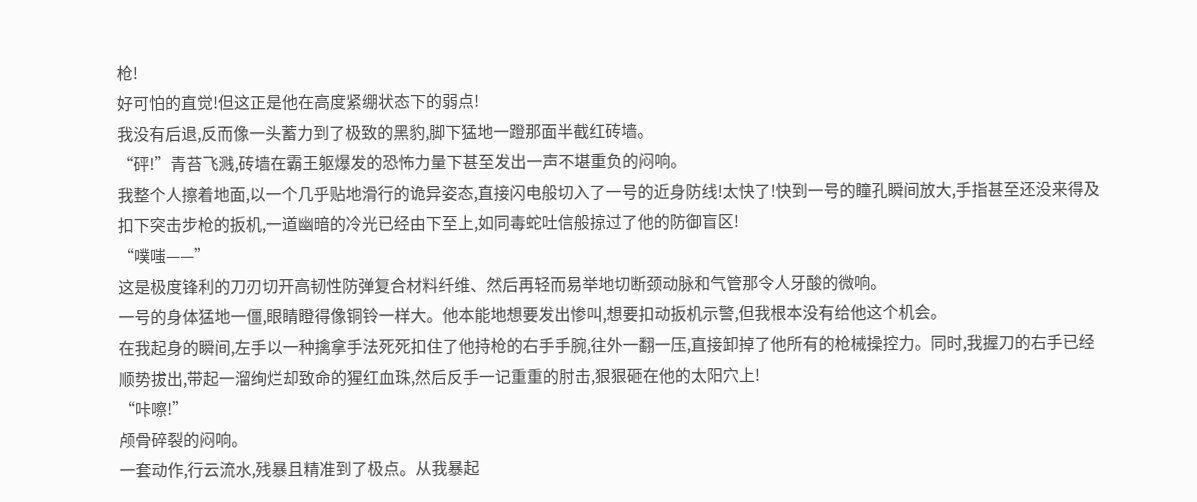枪!
好可怕的直觉!但这正是他在高度紧绷状态下的弱点!
我没有后退,反而像一头蓄力到了极致的黑豹,脚下猛地一蹬那面半截红砖墙。
“砰!”青苔飞溅,砖墙在霸王躯爆发的恐怖力量下甚至发出一声不堪重负的闷响。
我整个人擦着地面,以一个几乎贴地滑行的诡异姿态,直接闪电般切入了一号的近身防线!太快了!快到一号的瞳孔瞬间放大,手指甚至还没来得及扣下突击步枪的扳机,一道幽暗的冷光已经由下至上,如同毒蛇吐信般掠过了他的防御盲区!
“噗嗤——”
这是极度锋利的刀刃切开高韧性防弹复合材料纤维、然后再轻而易举地切断颈动脉和气管那令人牙酸的微响。
一号的身体猛地一僵,眼睛瞪得像铜铃一样大。他本能地想要发出惨叫,想要扣动扳机示警,但我根本没有给他这个机会。
在我起身的瞬间,左手以一种擒拿手法死死扣住了他持枪的右手手腕,往外一翻一压,直接卸掉了他所有的枪械操控力。同时,我握刀的右手已经顺势拔出,带起一溜绚烂却致命的猩红血珠,然后反手一记重重的肘击,狠狠砸在他的太阳穴上!
“咔嚓!”
颅骨碎裂的闷响。
一套动作,行云流水,残暴且精准到了极点。从我暴起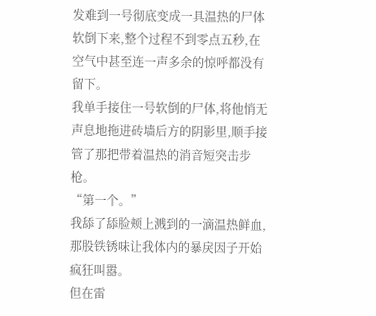发难到一号彻底变成一具温热的尸体软倒下来,整个过程不到零点五秒,在空气中甚至连一声多余的惊呼都没有留下。
我单手接住一号软倒的尸体,将他悄无声息地拖进砖墙后方的阴影里,顺手接管了那把带着温热的消音短突击步枪。
“第一个。”
我舔了舔脸颊上溅到的一滴温热鲜血,那股铁锈味让我体内的暴戾因子开始疯狂叫嚣。
但在雷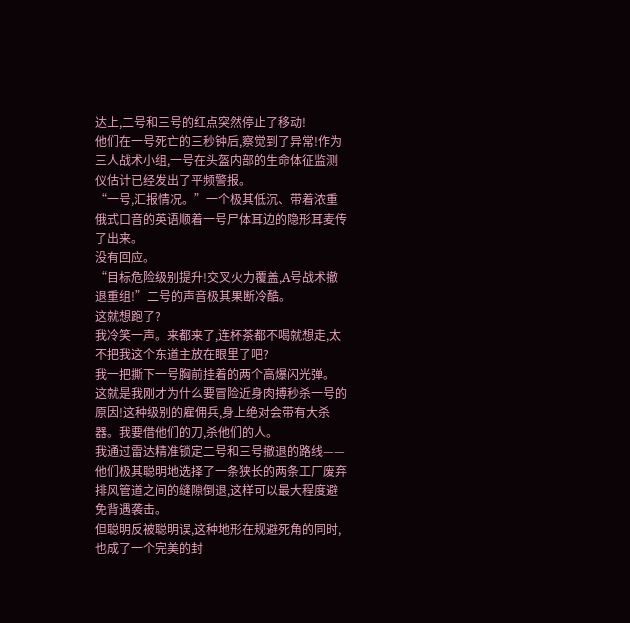达上,二号和三号的红点突然停止了移动!
他们在一号死亡的三秒钟后,察觉到了异常!作为三人战术小组,一号在头盔内部的生命体征监测仪估计已经发出了平频警报。
“一号,汇报情况。”一个极其低沉、带着浓重俄式口音的英语顺着一号尸体耳边的隐形耳麦传了出来。
没有回应。
“目标危险级别提升!交叉火力覆盖,A号战术撤退重组!”二号的声音极其果断冷酷。
这就想跑了?
我冷笑一声。来都来了,连杯茶都不喝就想走,太不把我这个东道主放在眼里了吧?
我一把撕下一号胸前挂着的两个高爆闪光弹。
这就是我刚才为什么要冒险近身肉搏秒杀一号的原因!这种级别的雇佣兵,身上绝对会带有大杀器。我要借他们的刀,杀他们的人。
我通过雷达精准锁定二号和三号撤退的路线——他们极其聪明地选择了一条狭长的两条工厂废弃排风管道之间的缝隙倒退,这样可以最大程度避免背遇袭击。
但聪明反被聪明误,这种地形在规避死角的同时,也成了一个完美的封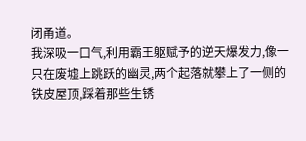闭甬道。
我深吸一口气,利用霸王躯赋予的逆天爆发力,像一只在废墟上跳跃的幽灵,两个起落就攀上了一侧的铁皮屋顶,踩着那些生锈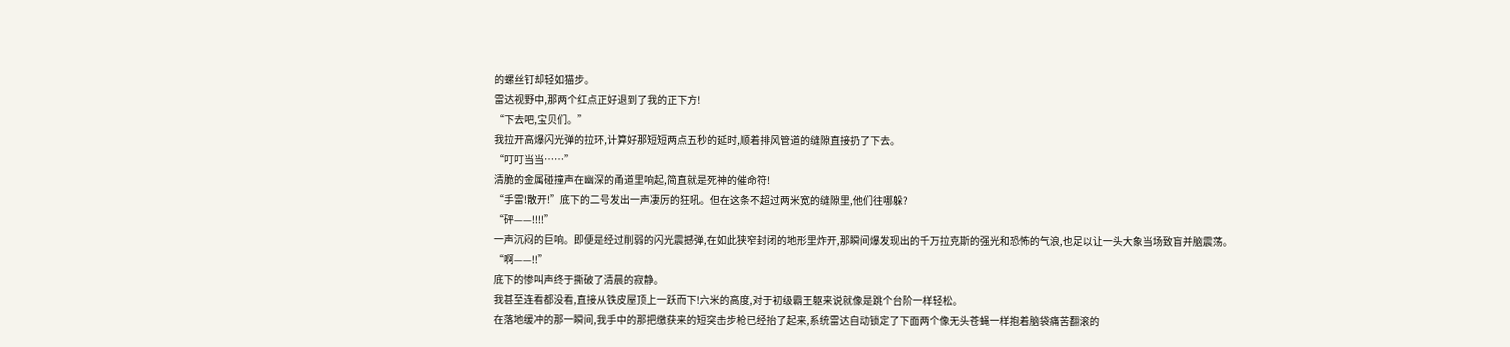的螺丝钉却轻如猫步。
雷达视野中,那两个红点正好退到了我的正下方!
“下去吧,宝贝们。”
我拉开高爆闪光弹的拉环,计算好那短短两点五秒的延时,顺着排风管道的缝隙直接扔了下去。
“叮叮当当……”
清脆的金属碰撞声在幽深的甬道里响起,简直就是死神的催命符!
“手雷!散开!”底下的二号发出一声凄厉的狂吼。但在这条不超过两米宽的缝隙里,他们往哪躲?
“砰——!!!!”
一声沉闷的巨响。即便是经过削弱的闪光震撼弹,在如此狭窄封闭的地形里炸开,那瞬间爆发现出的千万拉克斯的强光和恐怖的气浪,也足以让一头大象当场致盲并脑震荡。
“啊——!!”
底下的惨叫声终于撕破了清晨的寂静。
我甚至连看都没看,直接从铁皮屋顶上一跃而下!六米的高度,对于初级霸王躯来说就像是跳个台阶一样轻松。
在落地缓冲的那一瞬间,我手中的那把缴获来的短突击步枪已经抬了起来,系统雷达自动锁定了下面两个像无头苍蝇一样抱着脑袋痛苦翻滚的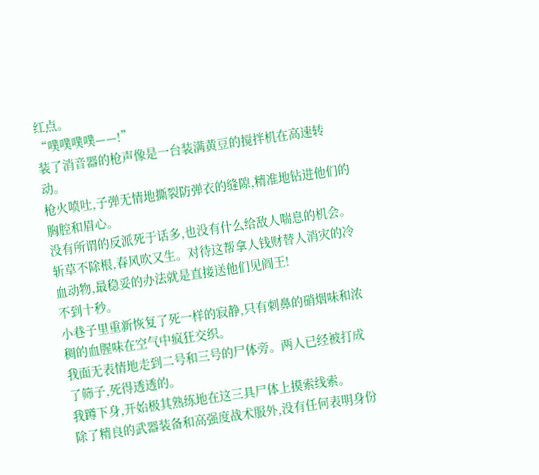红点。
“噗噗噗噗——!”
装了消音器的枪声像是一台装满黄豆的搅拌机在高速转动。
枪火喷吐,子弹无情地撕裂防弹衣的缝隙,精准地钻进他们的胸腔和眉心。
没有所谓的反派死于话多,也没有什么给敌人喘息的机会。斩草不除根,春风吹又生。对待这帮拿人钱财替人消灾的冷血动物,最稳妥的办法就是直接送他们见阎王!
不到十秒。
小巷子里重新恢复了死一样的寂静,只有刺鼻的硝烟味和浓稠的血腥味在空气中疯狂交织。
我面无表情地走到二号和三号的尸体旁。两人已经被打成了筛子,死得透透的。
我蹲下身,开始极其熟练地在这三具尸体上摸索线索。
除了精良的武器装备和高强度战术服外,没有任何表明身份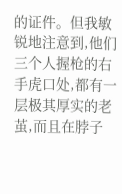的证件。但我敏锐地注意到,他们三个人握枪的右手虎口处,都有一层极其厚实的老茧,而且在脖子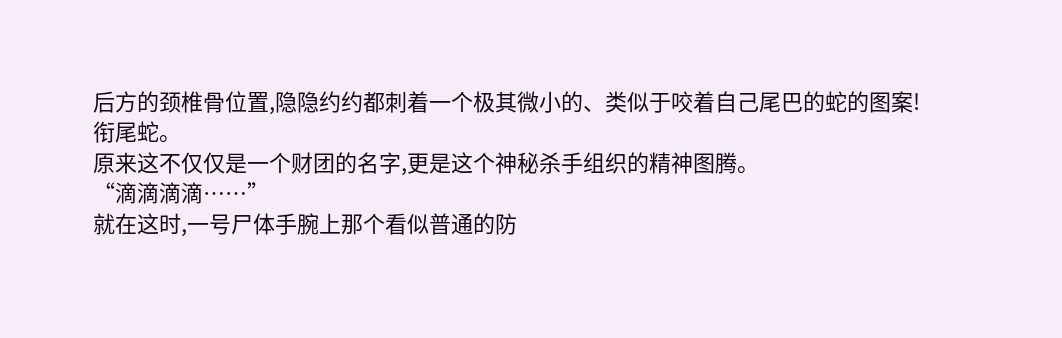后方的颈椎骨位置,隐隐约约都刺着一个极其微小的、类似于咬着自己尾巴的蛇的图案!
衔尾蛇。
原来这不仅仅是一个财团的名字,更是这个神秘杀手组织的精神图腾。
“滴滴滴滴……”
就在这时,一号尸体手腕上那个看似普通的防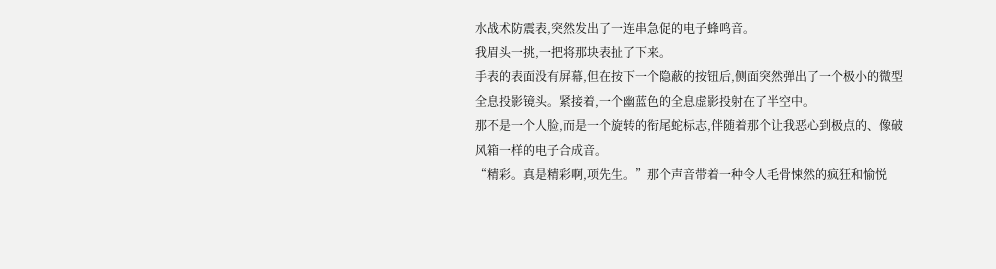水战术防震表,突然发出了一连串急促的电子蜂鸣音。
我眉头一挑,一把将那块表扯了下来。
手表的表面没有屏幕,但在按下一个隐蔽的按钮后,侧面突然弹出了一个极小的微型全息投影镜头。紧接着,一个幽蓝色的全息虚影投射在了半空中。
那不是一个人脸,而是一个旋转的衔尾蛇标志,伴随着那个让我恶心到极点的、像破风箱一样的电子合成音。
“精彩。真是精彩啊,项先生。”那个声音带着一种令人毛骨悚然的疯狂和愉悦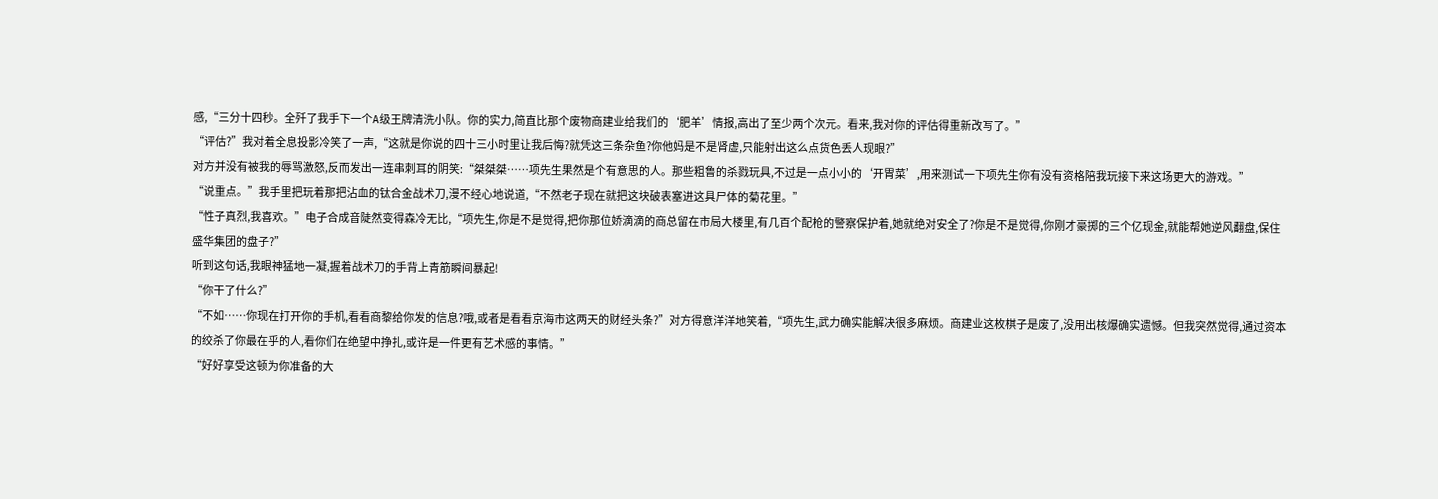感,“三分十四秒。全歼了我手下一个A级王牌清洗小队。你的实力,简直比那个废物商建业给我们的‘肥羊’情报,高出了至少两个次元。看来,我对你的评估得重新改写了。”
“评估?”我对着全息投影冷笑了一声,“这就是你说的四十三小时里让我后悔?就凭这三条杂鱼?你他妈是不是肾虚,只能射出这么点货色丢人现眼?”
对方并没有被我的辱骂激怒,反而发出一连串刺耳的阴笑:“桀桀桀……项先生果然是个有意思的人。那些粗鲁的杀戮玩具,不过是一点小小的‘开胃菜’,用来测试一下项先生你有没有资格陪我玩接下来这场更大的游戏。”
“说重点。”我手里把玩着那把沾血的钛合金战术刀,漫不经心地说道,“不然老子现在就把这块破表塞进这具尸体的菊花里。”
“性子真烈,我喜欢。”电子合成音陡然变得森冷无比,“项先生,你是不是觉得,把你那位娇滴滴的商总留在市局大楼里,有几百个配枪的警察保护着,她就绝对安全了?你是不是觉得,你刚才豪掷的三个亿现金,就能帮她逆风翻盘,保住盛华集团的盘子?”
听到这句话,我眼神猛地一凝,握着战术刀的手背上青筋瞬间暴起!
“你干了什么?”
“不如……你现在打开你的手机,看看商黎给你发的信息?哦,或者是看看京海市这两天的财经头条?”对方得意洋洋地笑着,“项先生,武力确实能解决很多麻烦。商建业这枚棋子是废了,没用出核爆确实遗憾。但我突然觉得,通过资本的绞杀了你最在乎的人,看你们在绝望中挣扎,或许是一件更有艺术感的事情。”
“好好享受这顿为你准备的大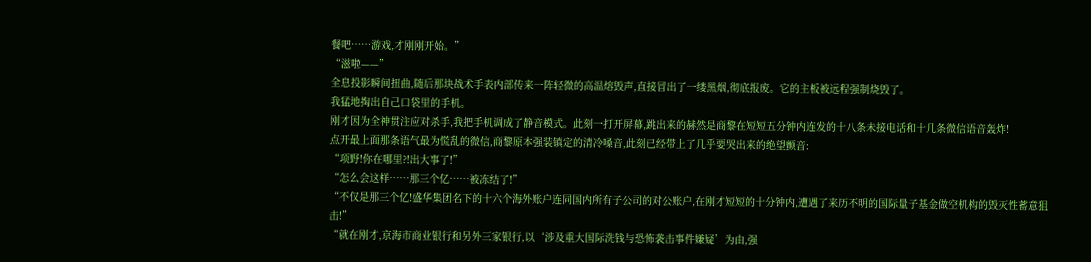餐吧……游戏,才刚刚开始。”
“滋啦——”
全息投影瞬间扭曲,随后那块战术手表内部传来一阵轻微的高温熔毁声,直接冒出了一缕黑烟,彻底报废。它的主板被远程强制烧毁了。
我猛地掏出自己口袋里的手机。
刚才因为全神贯注应对杀手,我把手机调成了静音模式。此刻一打开屏幕,跳出来的赫然是商黎在短短五分钟内连发的十八条未接电话和十几条微信语音轰炸!
点开最上面那条语气最为慌乱的微信,商黎原本强装镇定的清冷嗓音,此刻已经带上了几乎要哭出来的绝望颤音:
“项野!你在哪里?!出大事了!”
“怎么会这样……那三个亿……被冻结了!”
“不仅是那三个亿!盛华集团名下的十六个海外账户连同国内所有子公司的对公账户,在刚才短短的十分钟内,遭遇了来历不明的国际量子基金做空机构的毁灭性蓄意狙击!”
“就在刚才,京海市商业银行和另外三家银行,以‘涉及重大国际洗钱与恐怖袭击事件嫌疑’为由,强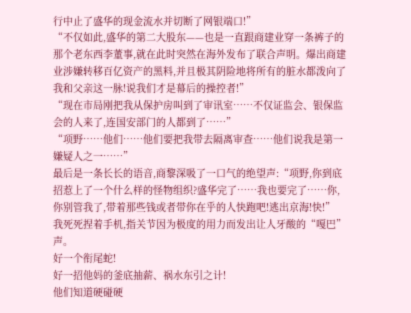行中止了盛华的现金流水并切断了网银端口!”
“不仅如此,盛华的第二大股东——也是一直跟商建业穿一条裤子的那个老东西李董事,就在此时突然在海外发布了联合声明。爆出商建业涉嫌转移百亿资产的黑料,并且极其阴险地将所有的脏水都泼向了我和父亲这一脉!说我们才是幕后的操控者!”
“现在市局刚把我从保护房叫到了审讯室……不仅证监会、银保监会的人来了,连国安部门的人都到了……”
“项野……他们……他们要把我带去隔离审查……他们说我是第一嫌疑人之一……”
最后是一条长长的语音,商黎深吸了一口气的绝望声:“项野,你到底招惹上了一个什么样的怪物组织?盛华完了……我也要完了……你,你别管我了,带着那些钱或者带你在乎的人快跑吧!逃出京海!快!”
我死死捏着手机,指关节因为极度的用力而发出让人牙酸的“嘎巴”声。
好一个衔尾蛇!
好一招他妈的釜底抽薪、祸水东引之计!
他们知道硬碰硬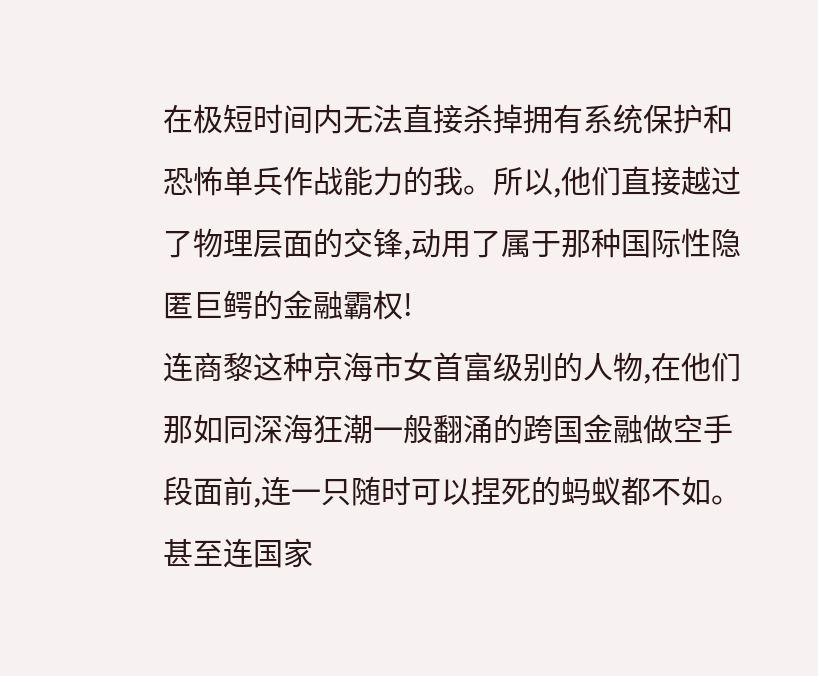在极短时间内无法直接杀掉拥有系统保护和恐怖单兵作战能力的我。所以,他们直接越过了物理层面的交锋,动用了属于那种国际性隐匿巨鳄的金融霸权!
连商黎这种京海市女首富级别的人物,在他们那如同深海狂潮一般翻涌的跨国金融做空手段面前,连一只随时可以捏死的蚂蚁都不如。甚至连国家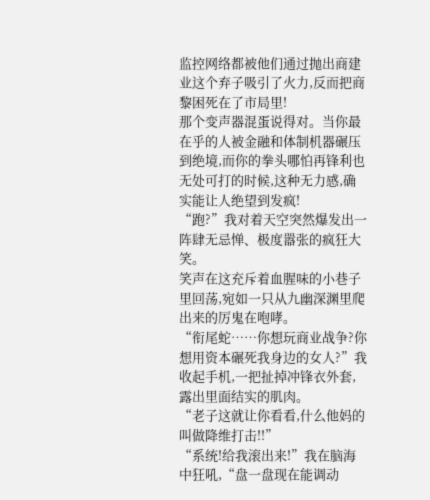监控网络都被他们通过抛出商建业这个弃子吸引了火力,反而把商黎困死在了市局里!
那个变声器混蛋说得对。当你最在乎的人被金融和体制机器碾压到绝境,而你的拳头哪怕再锋利也无处可打的时候,这种无力感,确实能让人绝望到发疯!
“跑?”我对着天空突然爆发出一阵肆无忌惮、极度嚣张的疯狂大笑。
笑声在这充斥着血腥味的小巷子里回荡,宛如一只从九幽深渊里爬出来的厉鬼在咆哮。
“衔尾蛇……你想玩商业战争?你想用资本碾死我身边的女人?”我收起手机,一把扯掉冲锋衣外套,露出里面结实的肌肉。
“老子这就让你看看,什么他妈的叫做降维打击!!”
“系统!给我滚出来!”我在脑海中狂吼,“盘一盘现在能调动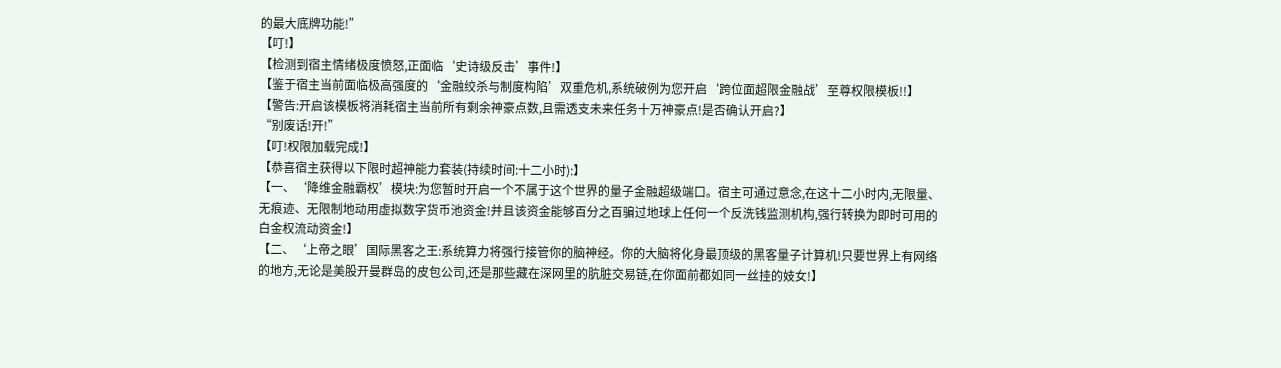的最大底牌功能!”
【叮!】
【检测到宿主情绪极度愤怒,正面临‘史诗级反击’事件!】
【鉴于宿主当前面临极高强度的‘金融绞杀与制度构陷’双重危机,系统破例为您开启‘跨位面超限金融战’至尊权限模板!!】
【警告:开启该模板将消耗宿主当前所有剩余神豪点数,且需透支未来任务十万神豪点!是否确认开启?】
“别废话!开!”
【叮!权限加载完成!】
【恭喜宿主获得以下限时超神能力套装(持续时间:十二小时):】
【一、‘降维金融霸权’模块:为您暂时开启一个不属于这个世界的量子金融超级端口。宿主可通过意念,在这十二小时内,无限量、无痕迹、无限制地动用虚拟数字货币池资金!并且该资金能够百分之百骗过地球上任何一个反洗钱监测机构,强行转换为即时可用的白金权流动资金!】
【二、‘上帝之眼’国际黑客之王:系统算力将强行接管你的脑神经。你的大脑将化身最顶级的黑客量子计算机!只要世界上有网络的地方,无论是美股开曼群岛的皮包公司,还是那些藏在深网里的肮脏交易链,在你面前都如同一丝挂的妓女!】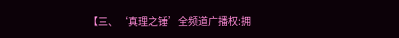【三、‘真理之锤’全频道广播权:拥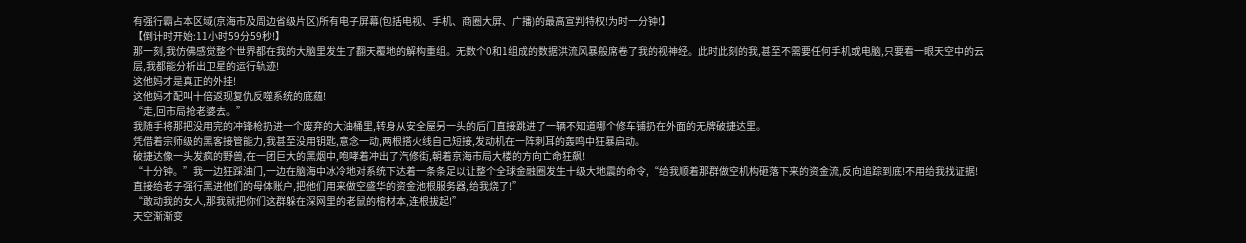有强行霸占本区域(京海市及周边省级片区)所有电子屏幕(包括电视、手机、商圈大屏、广播)的最高宣判特权!为时一分钟!】
【倒计时开始:11小时59分59秒!】
那一刻,我仿佛感觉整个世界都在我的大脑里发生了翻天覆地的解构重组。无数个0和1组成的数据洪流风暴般席卷了我的视神经。此时此刻的我,甚至不需要任何手机或电脑,只要看一眼天空中的云层,我都能分析出卫星的运行轨迹!
这他妈才是真正的外挂!
这他妈才配叫十倍返现复仇反噬系统的底蕴!
“走,回市局抢老婆去。”
我随手将那把没用完的冲锋枪扔进一个废弃的大油桶里,转身从安全屋另一头的后门直接跳进了一辆不知道哪个修车铺扔在外面的无牌破捷达里。
凭借着宗师级的黑客接管能力,我甚至没用钥匙,意念一动,两根搭火线自己短接,发动机在一阵刺耳的轰鸣中狂暴启动。
破捷达像一头发疯的野兽,在一团巨大的黑烟中,咆哮着冲出了汽修街,朝着京海市局大楼的方向亡命狂飙!
“十分钟。”我一边狂踩油门,一边在脑海中冰冷地对系统下达着一条条足以让整个全球金融圈发生十级大地震的命令,“给我顺着那群做空机构砸落下来的资金流,反向追踪到底!不用给我找证据!直接给老子强行黑进他们的母体账户,把他们用来做空盛华的资金池根服务器,给我烧了!”
“敢动我的女人,那我就把你们这群躲在深网里的老鼠的棺材本,连根拔起!”
天空渐渐变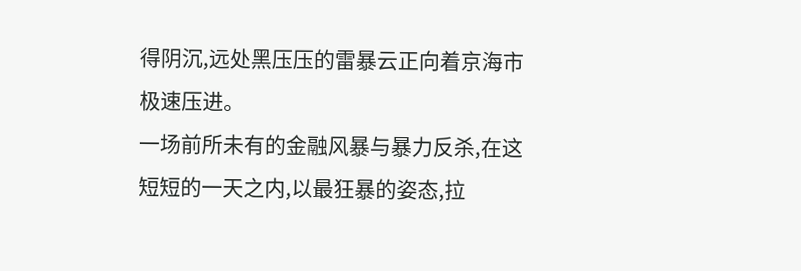得阴沉,远处黑压压的雷暴云正向着京海市极速压进。
一场前所未有的金融风暴与暴力反杀,在这短短的一天之内,以最狂暴的姿态,拉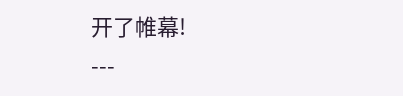开了帷幕!
---